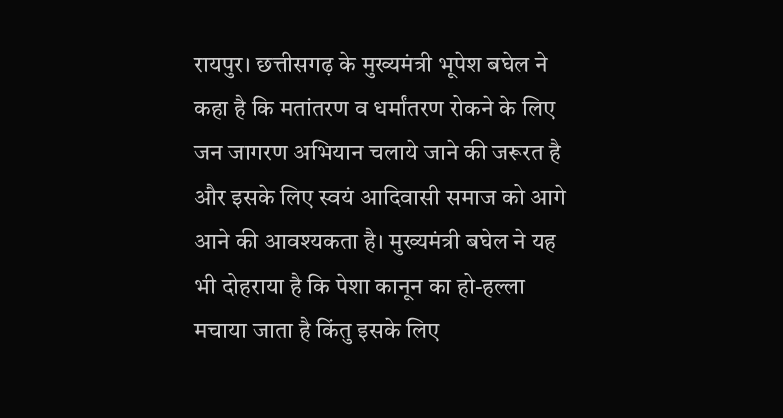रायपुर। छत्तीसगढ़ के मुख्यमंत्री भूपेश बघेल ने कहा है कि मतांतरण व धर्मांतरण रोकने के लिए जन जागरण अभियान चलाये जाने की जरूरत है और इसके लिए स्वयं आदिवासी समाज को आगे आने की आवश्यकता है। मुख्यमंत्री बघेल ने यह भी दोहराया है कि पेशा कानून का हो-हल्ला मचाया जाता है किंतु इसके लिए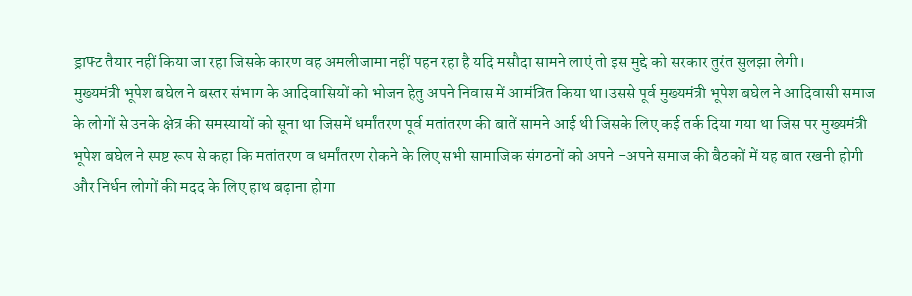ड्राफ्ट तैयार नहीं किया जा रहा जिसके कारण वह अमलीजामा नहीं पहन रहा है यदि मसौदा सामने लाएं तो इस मुद्दे को सरकार तुरंत सुलझा लेगी।
मुख्यमंत्री भूपेश बघेल ने बस्तर संभाग के आदिवासियों को भोजन हेतु अपने निवास में आमंत्रित किया था।उससे पूर्व मुख्यमंत्री भूपेश बघेल ने आदिवासी समाज के लोगों से उनके क्षेत्र की समस्यायों को सूना था जिसमें धर्मांतरण पूर्व मतांतरण की बातें सामने आई थी जिसके लिए कई तर्क दिया गया था जिस पर मुख्यमंत्री भूपेश बघेल ने स्पष्ट रूप से कहा कि मतांतरण व धर्मांतरण रोकने के लिए सभी सामाजिक संगठनों को अपने -अपने समाज की बैठकों में यह बात रखनी होगी और निर्धन लोगों की मदद के लिए हाथ बढ़ाना होगा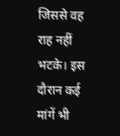जिससे वह राह नहीं भटके। इस दौरान कई मांगें भी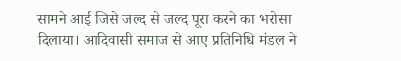सामने आई जिसे जल्द से जल्द पूरा करने का भरोसा दिलाया। आदिवासी समाज से आए प्रतिनिधि मंडल ने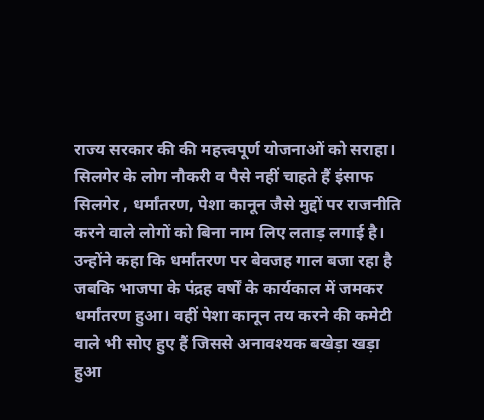राज्य सरकार की की महत्त्वपूर्ण योजनाओं को सराहा।
सिलगेर के लोग नौकरी व पैसे नहीं चाहते हैं इंसाफ
सिलगेर , धर्मांतरण, पेशा कानून जैसे मुद्दों पर राजनीति करने वाले लोगों को बिना नाम लिए लताड़ लगाई है। उन्होंने कहा कि धर्मांतरण पर बेवजह गाल बजा रहा है जबकि भाजपा के पंद्रह वर्षों के कार्यकाल में जमकर धर्मांतरण हुआ। वहीं पेशा कानून तय करने की कमेटी वाले भी सोए हुए हैं जिससे अनावश्यक बखेड़ा खड़ा हुआ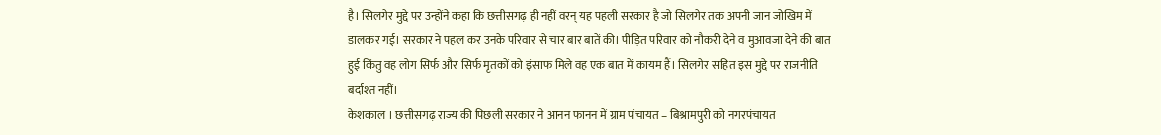है। सिलगेर मुद्दे पर उन्होंने कहा कि छत्तीसगढ़ ही नहीं वरन् यह पहली सरकार है जो सिलगेर तक अपनी जान जोखिम में डालकर गई। सरकार ने पहल कर उनके परिवार से चार बार बातें की। पीड़ित परिवार को नौकरी देने व मुआवजा देने की बात हुई किंतु वह लोग सिर्फ और सिर्फ मृतकों को इंसाफ मिले वह एक बात में कायम हैं। सिलगेर सहित इस मुद्दे पर राजनीति बर्दाश्त नहीं।
केशकाल । छत्तीसगढ़ राज्य की पिछली सरकार ने आनन फानन में ग्राम पंचायत – बिश्रामपुरी को नगरपंचायत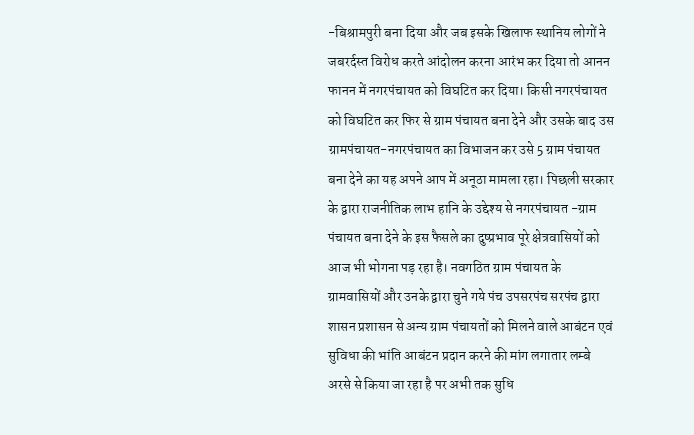-बिश्रामपुरी बना दिया और जब इसके खिलाफ स्थानिय लोगों ने जबरर्दस्त विरोध करते आंदोलन करना आरंभ कर दिया तो आनन फानन में नगरपंचायत को विघटित कर दिया। किसी नगरपंचायत को विघटित कर फिर से ग्राम पंचायत बना देने और उसके बाद उस ग्रामपंचायत-नगरपंचायत का विभाजन कर उसे 5 ग्राम पंचायत बना देने का यह अपने आप में अनूठा मामला रहा। पिछली सरकार के द्वारा राजनीतिक लाभ हानि के उद्देश्य से नगरपंचायत -ग्राम पंचायत बना देने के इस फैसले का दुष्प्रभाव पूरे क्षेत्रवासियों को आज भी भोगना पड़ रहा है। नवगठित ग्राम पंचायत के ग्रामवासियों और उनके द्वारा चुने गये पंच उपसरपंच सरपंच द्वारा शासन प्रशासन से अन्य ग्राम पंचायतों को मिलने वाले आबंटन एवं सुविधा की भांति आबंटन प्रदान करने की मांग लगातार लम्बे अरसे से किया जा रहा है पर अभी तक सुधि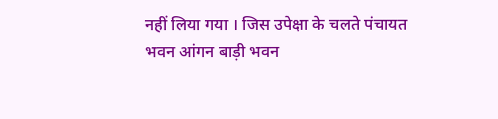नहीं लिया गया । जिस उपेक्षा के चलते पंचायत भवन आंगन बाड़ी भवन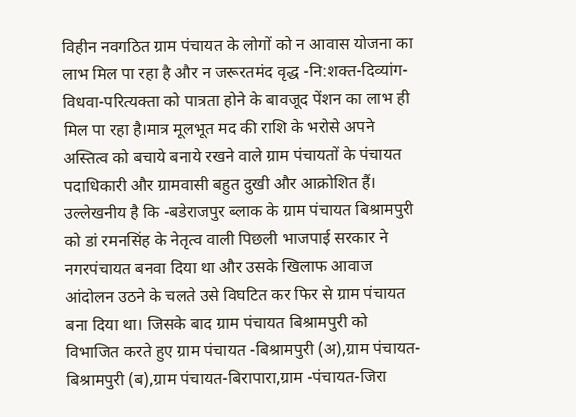विहीन नवगठित ग्राम पंचायत के लोगों को न आवास योजना का लाभ मिल पा रहा है और न जरूरतमंद वृद्ध -नि:शक्त-दिव्यांग- विधवा-परित्यक्ता को पात्रता होने के बावजूद पेंशन का लाभ ही मिल पा रहा है।मात्र मूलभूत मद की राशि के भरोसे अपने अस्तित्व को बचाये बनाये रखने वाले ग्राम पंचायतों के पंचायत पदाधिकारी और ग्रामवासी बहुत दुखी और आक्रोशित हैं। उल्लेखनीय है कि -बडेराजपुर ब्लाक के ग्राम पंचायत बिश्रामपुरी को डां रमनसिंह के नेतृत्व वाली पिछली भाजपाई सरकार ने नगरपंचायत बनवा दिया था और उसके खिलाफ आवाज आंदोलन उठने के चलते उसे विघटित कर फिर से ग्राम पंचायत बना दिया था। जिसके बाद ग्राम पंचायत बिश्रामपुरी को विभाजित करते हुए ग्राम पंचायत -बिश्रामपुरी (अ),ग्राम पंचायत-बिश्रामपुरी (ब),ग्राम पंचायत-बिरापारा,ग्राम -पंचायत-जिरा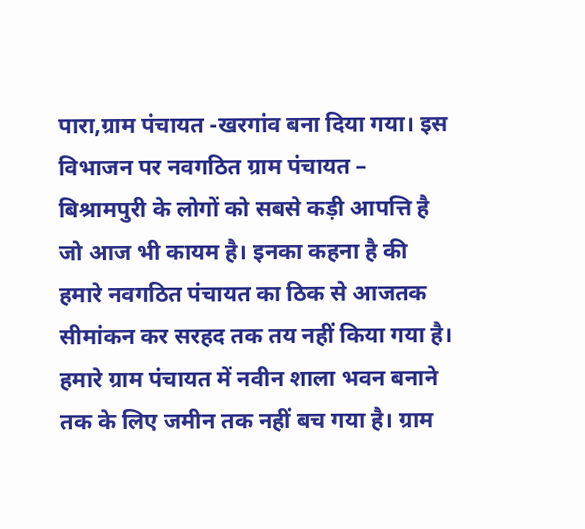पारा,ग्राम पंचायत -खरगांव बना दिया गया। इस विभाजन पर नवगठित ग्राम पंचायत – बिश्रामपुरी के लोगों को सबसे कड़ी आपत्ति है जो आज भी कायम है। इनका कहना है की हमारे नवगठित पंचायत का ठिक से आजतक सीमांकन कर सरहद तक तय नहीं किया गया है। हमारे ग्राम पंचायत में नवीन शाला भवन बनाने तक के लिए जमीन तक नहीं बच गया है। ग्राम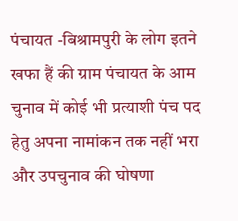पंचायत -बिश्रामपुरी के लोग इतने खफा हैं की ग्राम पंचायत के आम चुनाव में कोई भी प्रत्याशी पंच पद हेतु अपना नामांकन तक नहीं भरा और उपचुनाव की घोषणा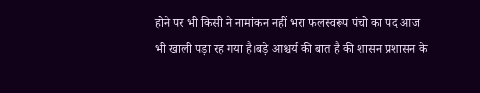होने पर भी किसी ने नामांकन नहीं भरा फलस्वरूप पंचो का पद आज भी खाली पड़ा रह गया है।बड़े आश्चर्य की बात है की शासन प्रशासन के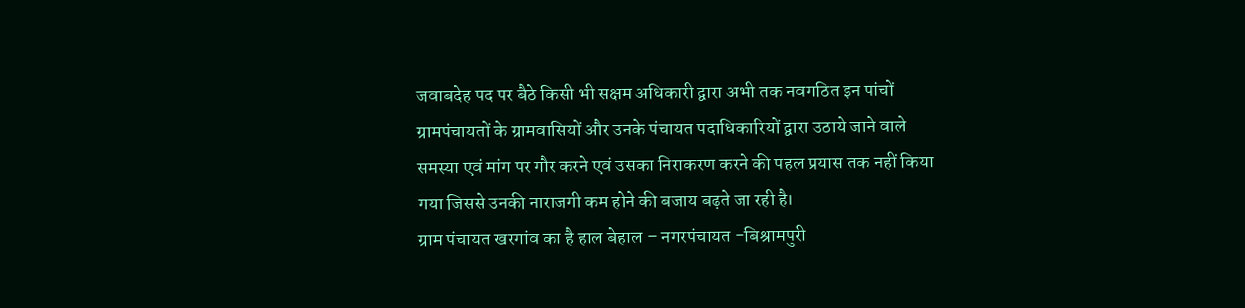जवाबदेह पद पर बैठे किसी भी सक्षम अधिकारी द्वारा अभी तक नवगठित इन पांचों ग्रामपंचायतों के ग्रामवासियों और उनके पंचायत पदाधिकारियों द्वारा उठाये जाने वाले समस्या एवं मांग पर गौर करने एवं उसका निराकरण करने की पहल प्रयास तक नहीं किया गया जिससे उनकी नाराजगी कम होने की बजाय बढ़ते जा रही है।
ग्राम पंचायत खरगांव का है हाल बेहाल – नगरपंचायत -बिश्रामपुरी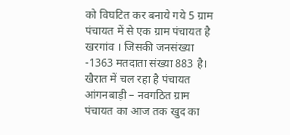को विघटित कर बनाये गये 5 ग्राम पंचायत में से एक ग्राम पंचायत है खरगांव । जिसकी जनसंख्या -1363 मतदाता संख्या 883 है।
खैरात में चल रहा है पंचायत आंगनबाड़ी – नवगठित ग्राम पंचायत का आज तक खुद का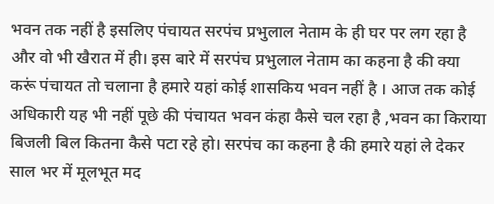भवन तक नहीं है इसलिए पंचायत सरपंच प्रभुलाल नेताम के ही घर पर लग रहा है और वो भी खैरात में ही। इस बारे में सरपंच प्रभुलाल नेताम का कहना है की क्या करूं पंचायत तो चलाना है हमारे यहां कोई शासकिय भवन नहीं है । आज तक कोई अधिकारी यह भी नहीं पूछे की पंचायत भवन कंहा कैसे चल रहा है ,भवन का किराया बिजली बिल कितना कैसे पटा रहे हो। सरपंच का कहना है की हमारे यहां ले देकर साल भर में मूलभूत मद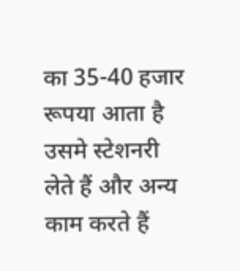का 35-40 हजार रूपया आता है उसमे स्टेशनरी लेते हैं और अन्य काम करते हैं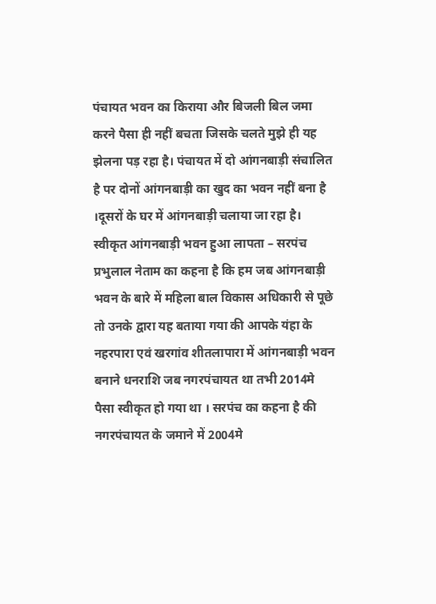पंचायत भवन का किराया और बिजली बिल जमा करने पैसा ही नहीं बचता जिसके चलते मुझे ही यह झेलना पड़ रहा है। पंचायत में दो आंगनबाड़ी संचालित है पर दोनों आंगनबाड़ी का खुद का भवन नहीं बना है ।दूसरों के घर में आंगनबाड़ी चलाया जा रहा है।
स्वीकृत आंगनबाड़ी भवन हुआ लापता – सरपंच प्रभुलाल नेताम का कहना है कि हम जब आंगनबाड़ी भवन के बारे में महिला बाल विकास अधिकारी से पूछे तो उनके द्वारा यह बताया गया की आपके यंहा के नहरपारा एवं खरगांव शीतलापारा में आंगनबाड़ी भवन बनाने धनराशि जब नगरपंचायत था तभी 2014मे पैसा स्वीकृत हो गया था । सरपंच का कहना है की नगरपंचायत के जमाने में 2004मे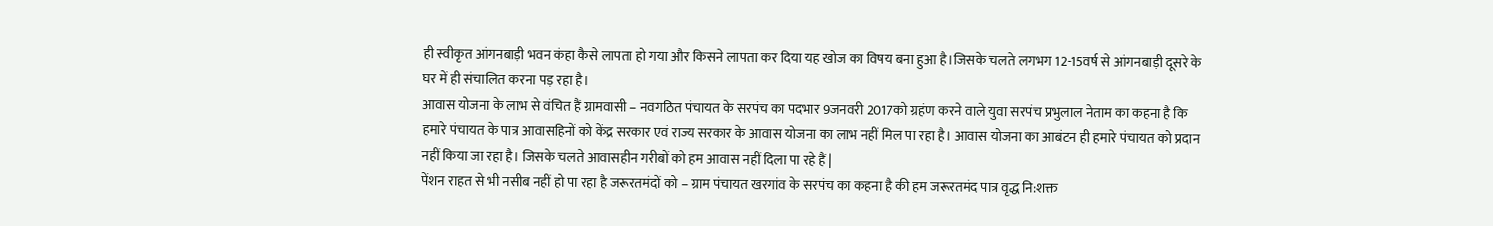ही स्वीकृत आंगनबाड़ी भवन कंहा कैसे लापता हो गया और किसने लापता कर दिया यह खोज का विषय बना हुआ है।जिसके चलते लगभग 12-15वर्ष से आंगनबाड़ी दूसरे के घर में ही संचालित करना पड़ रहा है।
आवास योजना के लाभ से वंचित हैं ग्रामवासी – नवगठित पंचायत के सरपंच का पदभार 9जनवरी 2017को ग्रहंण करने वाले युवा सरपंच प्रभुलाल नेताम का कहना है कि हमारे पंचायत के पात्र आवासहिनों को केंद्र सरकार एवं राज्य सरकार के आवास योजना का लाभ नहीं मिल पा रहा है। आवास योजना का आबंटन ही हमारे पंचायत को प्रदान नहीं किया जा रहा है। जिसके चलते आवासहीन गरीबों को हम आवास नहीं दिला पा रहे हैं |
पेंशन राहत से भी नसीब नहीं हो पा रहा है जरूरतमंदों को – ग्राम पंचायत खरगांव के सरपंच का कहना है की हम जरूरतमंद पात्र वृद्ध नि:शक्त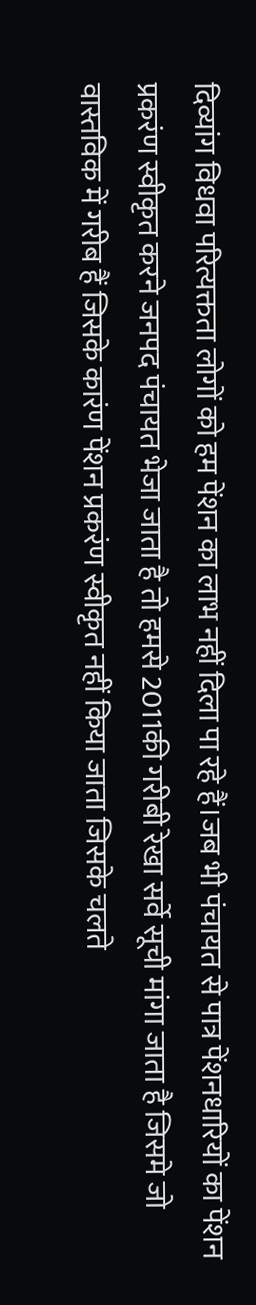दिव्यांग विधवा परित्यक्तता लोगों को हम पेंशन का लाभ नहीं दिला पा रहे हैं।जब भी पंचायत से पात्र पेंशनधारियों का पेंशन प्रकरंण स्वीकृत करने जनपद पंचायत भेजा जाता है तो हमसे 2011की गरीबी रेखा सर्वे सूची मांगा जाता है जिसमे जो वास्तविक में गरीब हैं जिसके कारंण पेंशन प्रकरंण स्वीकृत नहीं किया जाता जिसके चलते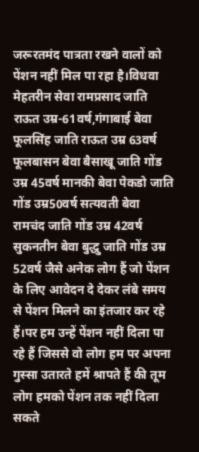जरूरतमंद पात्रता रखने वालों को पेंशन नहीं मिल पा रहा है।विधवा मेहतरीन सेवा रामप्रसाद जाति राऊत उम्र-61वर्ष,गंगाबाई बेवा फूलसिंह जाति राऊत उम्र 63वर्ष फूलबासन बेवा बैसाखू जाति गोंड उम्र 45वर्ष मानकी बेवा पेकडो जाति गोंड उम्र50वर्ष सत्यवती बेवा रामचंद जाति गोंड उम्र 42वर्ष सुकनतीन बेवा बुद्धु जाति गोंड उम्र 52वर्ष जैसे अनेक लोग हैं जो पेंशन के लिए आवेदन दे देकर लंबे समय से पेंशन मिलने का इंतजार कर रहे हैं।पर हम उन्हें पेंशन नहीं दिला पा रहे हैं जिससे वो लोग हम पर अपना गुस्सा उतारते हमें श्रापते हैं की तूम लोग हमको पेंशन तक नहीं दिला सकते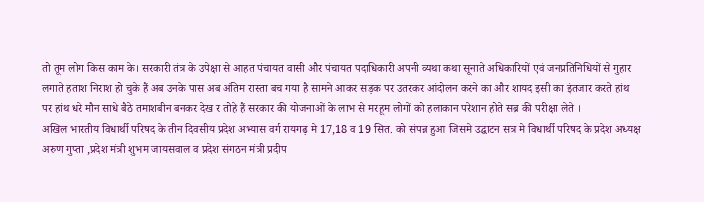तो तूम लोग किस काम के। सरकारी तंत्र के उपेक्षा से आहत पंचायत वासी और पंचायत पदाधिकारी अपनी व्यथा कथा सूनाते अधिकारियों एवं जनप्रतिनिधियों से गुहार लगाते हताश निराश हो चुके हैं अब उनके पास अब अंतिम रास्ता बच गया है सामने आकर सड़क पर उतरकर आंदोलन करने का और शायद इसी का इंतजार करते हांथ पर हांथ धरे मौन साधे बैठे तमाशबीन बनकर देख र तोहे हैं सरकार की योजनाओं के लाभ से मरहूम लोगों को हलाकान परेशान होते सब्र की परीक्षा लेते ।
अखिल भारतीय विधार्थी परिषद के तीन दिवसीय प्रदेश अभ्यास वर्ग रायगढ़ मे 17,18 व 19 सित. को संपन्न हुआ जिसमे उद्घाटन सत्र मे विधार्थी परिषद के प्रदेश अध्यक्ष अरुण गुप्ता ,प्रदेश मंत्री शुभम जायसवाल व प्रदेश संगठन मंत्री प्रदीप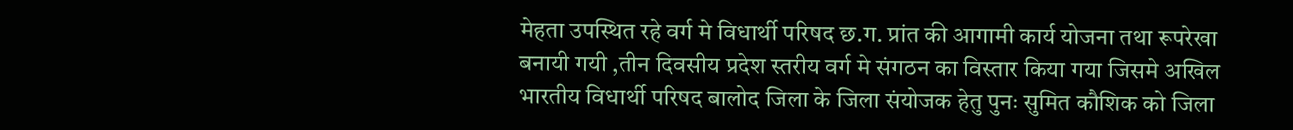मेहता उपस्थित रहे वर्ग मे विधार्थी परिषद छ.ग. प्रांत की आगामी कार्य योजना तथा रूपरेखा बनायी गयी ,तीन दिवसीय प्रदेश स्तरीय वर्ग मे संगठन का विस्तार किया गया जिसमे अखिल भारतीय विधार्थी परिषद बालोद जिला के जिला संयोजक हेतु पुनः सुमित कौशिक को जिला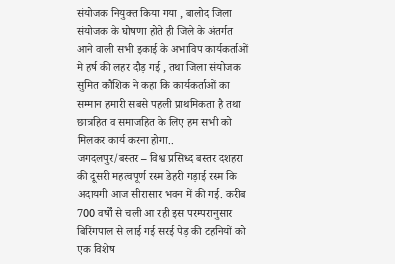संयोजक नियुक्त किया गया , बालोद जिला संयोजक के घोषणा होते ही जिले के अंतर्गत आने वाली सभी इकाई के अभाविप कार्यकर्ताओं मे हर्ष की लहर दौड़ गई , तथा जिला संयोजक सुमित कौशिक ने कहा कि कार्यकर्ताओं का सम्मान हमारी सबसे पहली प्राथमिकता है तथा छात्रहित व समाजहित के लिए हम सभी को मिलकर कार्य करना होगा..
जगदलपुर/बस्तर – विश्व प्रसिध्द बस्तर दशहरा की दूसरी महत्वपूर्ण रस्म डेहरी गड़ाई रस्म कि अदायगी आज सीरासार भवन में की गई. करीब 700 वर्षों से चली आ रही इस परम्परानुसार बिरिंगपाल से लाई गई सरई पेड़ की टहनियों को एक विशेष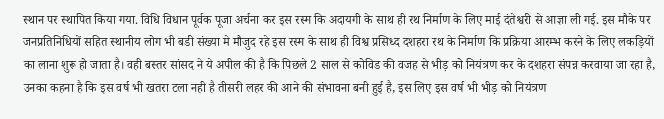स्थान पर स्थापित किया गया. विधि विधान पूर्वक पूजा अर्चना कर इस रस्म कि अदायगी के साथ ही रथ निर्माण के लिए माई दंतेश्वरी से आज्ञा ली गई. इस मौके पर जनप्रतिनिधियों सहित स्थानीय लोग भी बडी संख्या मे मौजुद रहे इस रस्म के साथ ही विश्व प्रसिध्द दशहरा रथ के निर्माण कि प्रक्रिया आरम्भ करने के लिए लकड़ियों का लाना शुरू हो जाता है। वही बस्तर सांसद ने ये अपील की है कि पिछले 2 साल से कोविड की वजह से भीड़ को नियंत्रण कर के दशहरा संपन्न करवाया जा रहा है, उनका कहना है कि इस वर्ष भी खतरा टला नही है तीसरी लहर की आने की संभावना बनी हुई है, इस लिए इस वर्ष भी भीड़ को नियंत्रण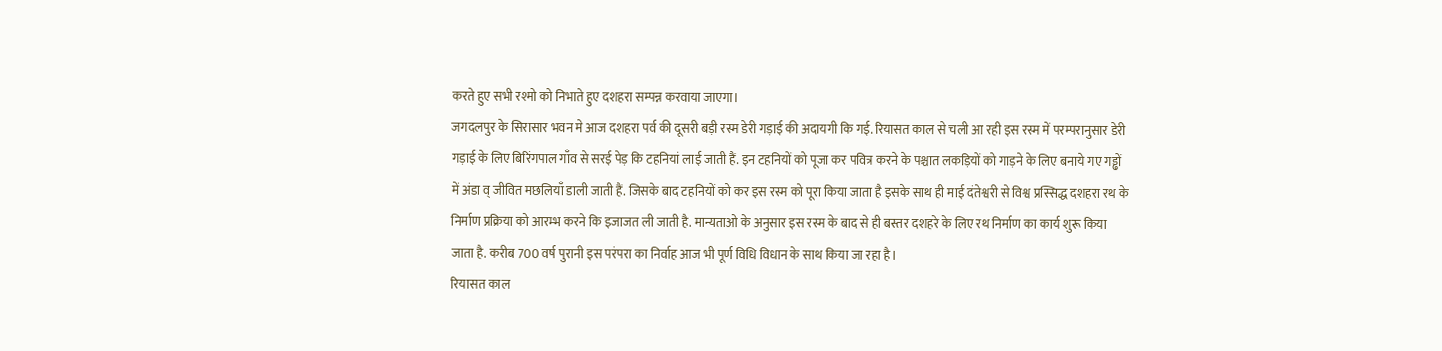करते हुए सभी रश्मो को निभाते हुए दशहरा सम्पन्न करवाया जाएगा।
जगदलपुर के सिरासार भवन मे आज दशहरा पर्व की दूसरी बड़ी रस्म डेरी गड़ाई की अदायगी कि गई. रियासत काल से चली आ रही इस रस्म में परम्परानुसार डेरी गड़ाई के लिए बिरिंगपाल गाँव से सरई पेड़ कि टहनियां लाई जाती हैं. इन टहनियों को पूजा कर पवित्र करने के पश्चात लकड़ियों को गाड़ने के लिए बनाये गए गड्ढों में अंडा व् जीवित मछलियाँ डाली जाती हैं. जिसके बाद टहनियों को कर इस रस्म को पूरा किया जाता है इसके साथ ही माई दंतेश्वरी से विश्व प्रस्सिद्ध दशहरा रथ के निर्माण प्रक्रिया को आरम्भ करने कि इजाजत ली जाती है. मान्यताओ के अनुसार इस रस्म के बाद से ही बस्तर दशहरे के लिए रथ निर्माण का कार्य शुरू किया जाता है. करीब 700 वर्ष पुरानी इस परंपरा का निर्वाह आज भी पूर्ण विधि विधान के साथ किया जा रहा है।
रियासत काल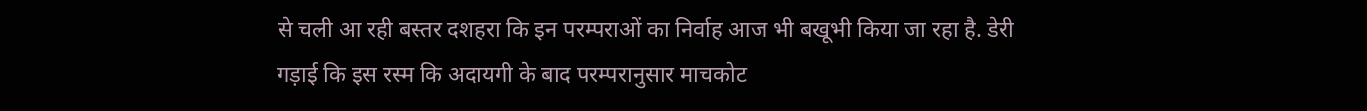से चली आ रही बस्तर दशहरा कि इन परम्पराओं का निर्वाह आज भी बखूभी किया जा रहा है. डेरी गड़ाई कि इस रस्म कि अदायगी के बाद परम्परानुसार माचकोट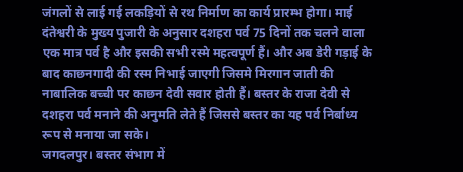जंगलों से लाई गई लकड़ियों से रथ निर्माण का कार्य प्रारम्भ होगा। माई दंतेश्वरी के मुख्य पुजारी के अनुसार दशहरा पर्व 75 दिनों तक चलने वाला एक मात्र पर्व है और इसकी सभी रस्मे महत्वपूर्ण हैं। और अब डेरी गड़ाई के बाद काछनगादी की रस्म निभाई जाएगी जिसमे मिरगान जाती की नाबालिक बच्ची पर काछन देवी सवार होती हैं। बस्तर के राजा देवी से दशहरा पर्व मनाने की अनुमति लेते हैं जिससे बस्तर का यह पर्व निर्बाध्य रूप से मनाया जा सके।
जगदलपुर। बस्तर संभाग में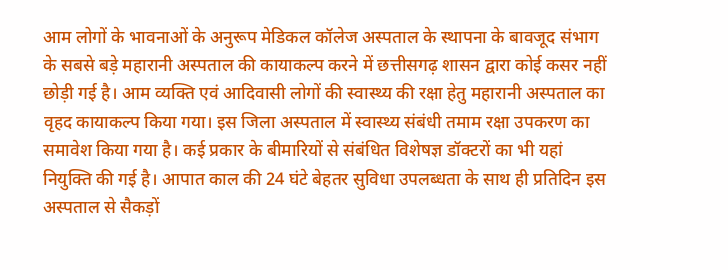आम लोगों के भावनाओं के अनुरूप मेडिकल कॉलेज अस्पताल के स्थापना के बावजूद संभाग के सबसे बड़े महारानी अस्पताल की कायाकल्प करने में छत्तीसगढ़ शासन द्वारा कोई कसर नहीं छोड़ी गई है। आम व्यक्ति एवं आदिवासी लोगों की स्वास्थ्य की रक्षा हेतु महारानी अस्पताल का वृहद कायाकल्प किया गया। इस जिला अस्पताल में स्वास्थ्य संबंधी तमाम रक्षा उपकरण का समावेश किया गया है। कई प्रकार के बीमारियों से संबंधित विशेषज्ञ डॉक्टरों का भी यहां नियुक्ति की गई है। आपात काल की 24 घंटे बेहतर सुविधा उपलब्धता के साथ ही प्रतिदिन इस अस्पताल से सैकड़ों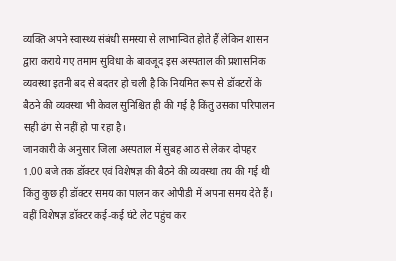व्यक्ति अपने स्वास्थ्य संबंधी समस्या से लाभान्वित होते हैं लेकिन शासन द्वारा कराये गए तमाम सुविधा के बावजूद इस अस्पताल की प्रशासनिक व्यवस्था इतनी बद से बदतर हो चली है कि नियमित रूप से डॉक्टरों के बैठने की व्यवस्था भी केवल सुनिश्चित ही की गई है किंतु उसका परिपालन सही ढंग से नहीं हो पा रहा है।
जानकारी के अनुसार जिला अस्पताल में सुबह आठ से लेकर दोपहर 1.00 बजे तक डॉक्टर एवं विशेषज्ञ की बैठने की व्यवस्था तय की गई थी किंतु कुछ ही डॉक्टर समय का पालन कर ओपीडी में अपना समय देते हैं। वहीं विशेषज्ञ डॉक्टर कई-कई घंटे लेट पहुंच कर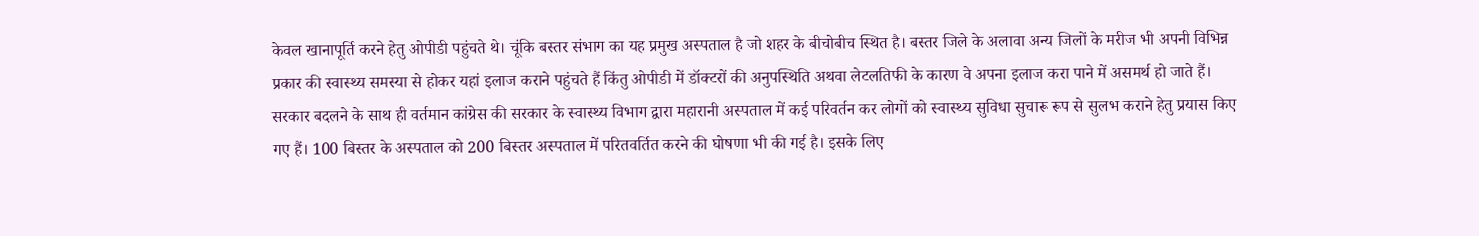केवल खानापूर्ति करने हेतु ओपीडी पहुंचते थे। चूंकि बस्तर संभाग का यह प्रमुख अस्पताल है जो शहर के बीचोबीच स्थित है। बस्तर जिले के अलावा अन्य जिलों के मरीज भी अपनी विभिन्न प्रकार की स्वास्थ्य समस्या से होकर यहां इलाज कराने पहुंचते हैं किंतु ओपीडी में डॉक्टरों की अनुपस्थिति अथवा लेटलतिफी के कारण वे अपना इलाज करा पाने में असमर्थ हो जाते हैं। सरकार बदलने के साथ ही वर्तमान कांग्रेस की सरकार के स्वास्थ्य विभाग द्वारा महारानी अस्पताल में कई परिवर्तन कर लोगों को स्वास्थ्य सुविधा सुचारू रूप से सुलभ कराने हेतु प्रयास किए गए हैं। 100 बिस्तर के अस्पताल को 200 बिस्तर अस्पताल में परितवर्तित करने की घोषणा भी की गई है। इसके लिए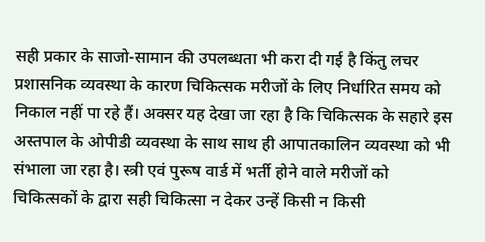सही प्रकार के साजो-सामान की उपलब्धता भी करा दी गई है किंतु लचर प्रशासनिक व्यवस्था के कारण चिकित्सक मरीजों के लिए निर्धारित समय को निकाल नहीं पा रहे हैं। अक्सर यह देखा जा रहा है कि चिकित्सक के सहारे इस अस्तपाल के ओपीडी व्यवस्था के साथ साथ ही आपातकालिन व्यवस्था को भी संभाला जा रहा है। स्त्री एवं पुरूष वार्ड में भर्ती होने वाले मरीजों को चिकित्सकों के द्वारा सही चिकित्सा न देकर उन्हें किसी न किसी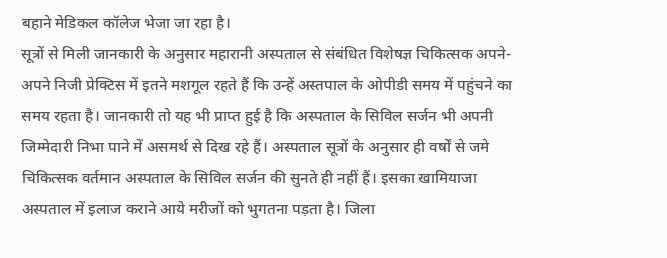बहाने मेडिकल कॉलेज भेजा जा रहा है।
सूत्रों से मिली जानकारी के अनुसार महारानी अस्पताल से संबंधित विशेषज्ञ चिकित्सक अपने-अपने निजी प्रेक्टिस में इतने मशगूल रहते हैं कि उन्हें अस्तपाल के ओपीडी समय में पहुंचने का समय रहता है। जानकारी तो यह भी प्राप्त हुई है कि अस्पताल के सिविल सर्जन भी अपनी जिम्मेदारी निभा पाने में असमर्थ से दिख रहे हैं। अस्पताल सूत्रों के अनुसार ही वर्षों से जमे चिकित्सक वर्तमान अस्पताल के सिविल सर्जन की सुनते ही नहीं हैं। इसका खामियाजा अस्पताल में इलाज कराने आये मरीजों को भुगतना पड़ता है। जिला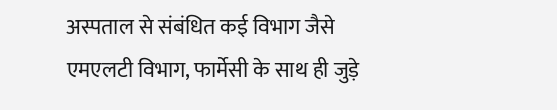अस्पताल से संबंधित कई विभाग जैसे एमएलटी विभाग, फार्मेसी के साथ ही जुड़े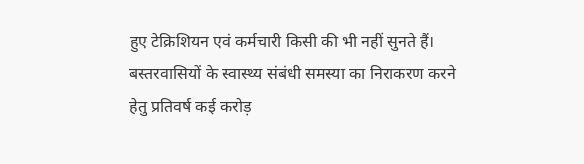हुए टेक्रिशियन एवं कर्मचारी किसी की भी नहीं सुनते हैं। बस्तरवासियों के स्वास्थ्य संबंधी समस्या का निराकरण करने हेतु प्रतिवर्ष कई करोड़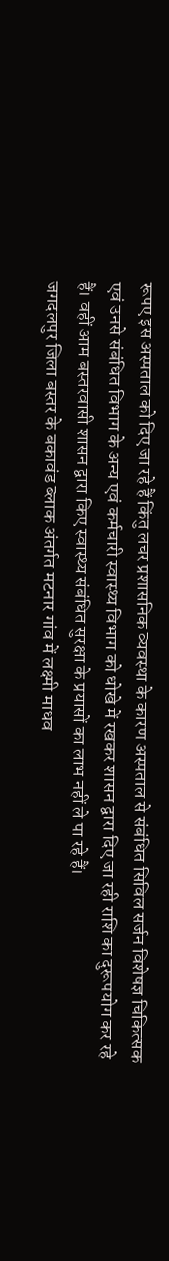रूपए इस अस्पताल को दिए जा रहे हैं किंतु लचर प्रशासनिक व्यवस्था के कारण अस्पताल से संबंधित सिविल सर्जन विशेषज्ञ चिकित्सक एवं उनसे संबंधित विभाग के अन्य एवं कर्मचारी स्वास्थ्य विभाग को धोखे में रखकर शासन द्वारा दिए जा रही राशि का दुरूपयोग कर रहे हैं। वहीं आम बस्तरवासी शासन द्वारा किए स्वास्थ्य संबंधित सुरक्षा के प्रयासों का लाभ नहीं ले पा रहे हैं।
जगदलपुर जिला बस्तर के बकावंड ब्लाक अंतर्गत मटनार गांव में लक्ष्मी माधव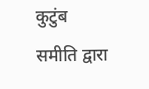कुटुंब समीति द्वारा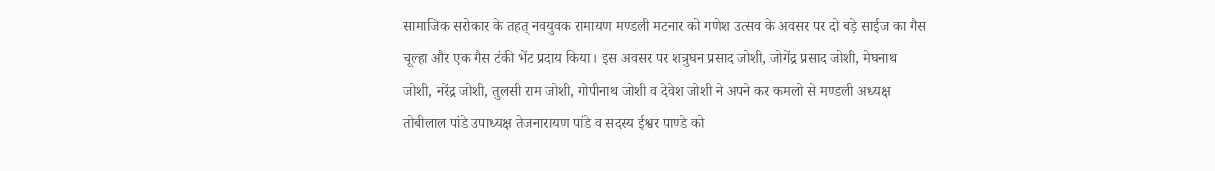सामाजिक सरोकार के तहत् नवयुवक रामायण मण्डली मटनार को गणेश उत्सव के अवसर पर दो बड़े साईज का गैस चूल्हा और एक गैस टंकी भेंट प्रदाय किया। इस अवसर पर शत्रुघन प्रसाद जोशी, जोगेंद्र प्रसाद जोशी, मेघनाथ जोशी, नरेंद्र जोशी, तुलसी राम जोशी, गोपीनाथ जोशी व देवेश जोशी ने अपने कर कमलो से मण्डली अध्यक्ष तोबीलाल पांडे उपाध्यक्ष तेजनारायण पांडे व सदस्य ईश्वर पाण्डे को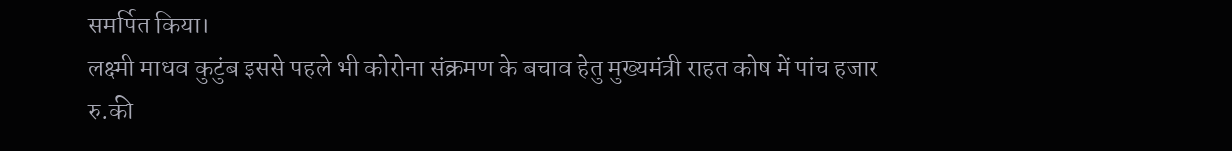समर्पित किया।
लक्ष्मी माधव कुटुंब इससे पहले भी कोरोना संक्रमण के बचाव हेतु मुख्यमंत्री राहत कोष में पांच हजार रु.की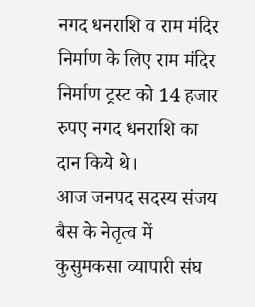नगद धनराशि व राम मंदिर निर्माण के लिए राम मंदिर निर्माण ट्रस्ट को 14 हजार रुपए नगद धनराशि का दान किये थे।
आज जनपद सदस्य संजय बैस के नेतृत्व में कुसुमकसा व्यापारी संघ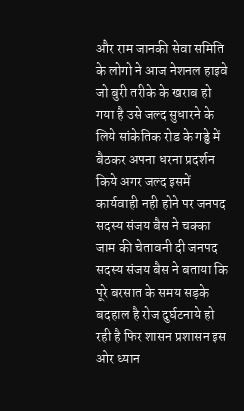और राम जानकी सेवा समिति के लोगो ने आज नेशनल हाइवे जो बुरी तरीके के खराब हो गया है उसे जल्द सुधारने के लिये सांकेतिक रोड के गड्ढे में बैठकर अपना धरना प्रदर्शन किये अगर जल्द इसमें कार्यवाही नही होने पर जनपद सदस्य संजय बैस ने चक्का जाम की चेतावनी दी जनपद सदस्य संजय बैस ने बताया कि पूरे बरसात के समय सड़के बदहाल है रोज दुर्घटनाये हो रही है फिर शासन प्रशासन इस ओर ध्यान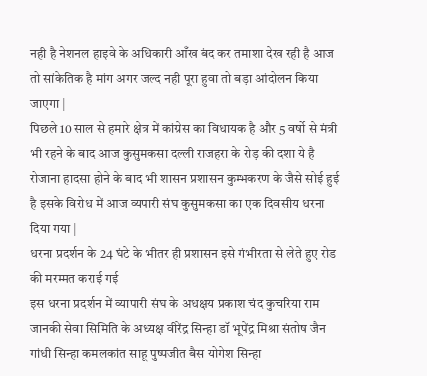नही है नेशनल हाइवे के अधिकारी आँख बंद कर तमाशा देख रही है आज तो सांकेतिक है मांग अगर जल्द नही पूरा हुवा तो बड़ा आंदोलन किया जाएगा |
पिछले 10 साल से हमारे क्षेत्र में कांग्रेस का विधायक है और 5 वर्षो से मंत्री भी रहने के बाद आज कुसुमकसा दल्ली राजहरा के रोड़ की दशा ये है रोजाना हादसा होने के बाद भी शासन प्रशासन कुम्भकरण के जैसे सोई हुई है इसके विरोध में आज व्यपारी संघ कुसुमकसा का एक दिवसीय धरना दिया गया |
धरना प्रदर्शन के 24 घंटे के भीतर ही प्रशासन इसे गंभीरता से लेते हुए रोड की मरम्मत कराई गई
इस धरना प्रदर्शन में व्यापारी संघ के अधक्षय प्रकाश चंद कुचरिया राम जानकी सेवा सिमिति के अध्यक्ष वीरेंद्र सिन्हा डॉ भूपेंद्र मिश्रा संतोष जैन गांधी सिन्हा कमलकांत साहू पुष्पजीत बैस योगेश सिन्हा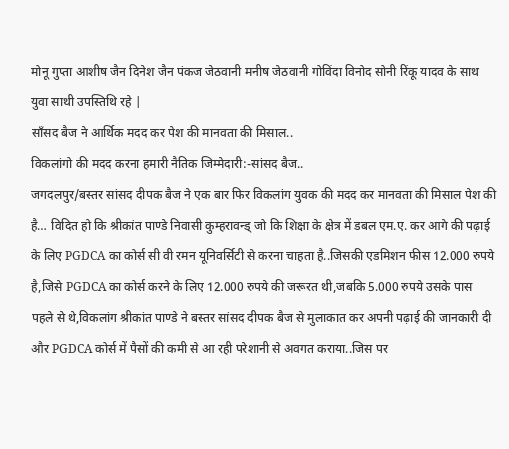मोनू गुप्ता आशीष जैन दिनेश जैन पंकज जेठवानी मनीष जेठवानी गोविंदा विनोद सोनी रिंकू यादव के साथ युवा साथी उपस्तिथि रहे |
साँसद बैज ने आर्थिक मदद कर पेश की मानवता की मिसाल..
विकलांगो की मदद करना हमारी नैतिक जिम्मेदारी:-सांसद बैज..
जगदलपुर/बस्तर सांसद दीपक बैज ने एक बार फिर विकलांग युवक की मदद कर मानवता की मिसाल पेश की है… विदित हो कि श्रीकांत पाण्डे निवासी कुम्हरावन्ड् जो कि शिक्षा के क्षेत्र में डबल एम.ए. कर आगे की पढ़ाई के लिए PGDCA का कोर्स सी वी रमन यूनिवर्सिटी से करना चाहता है..जिसकी एडमिशन फीस 12.000 रुपये है,जिसे PGDCA का कोर्स करने के लिए 12.000 रुपये की जरूरत थी,जबकि 5.000 रुपये उसके पास पहले से थे,विकलांग श्रीकांत पाण्डे ने बस्तर सांसद दीपक बैज से मुलाकात कर अपनी पढ़ाई की जानकारी दी और PGDCA कोर्स में पैसों की कमी से आ रही परेशानी से अवगत कराया..जिस पर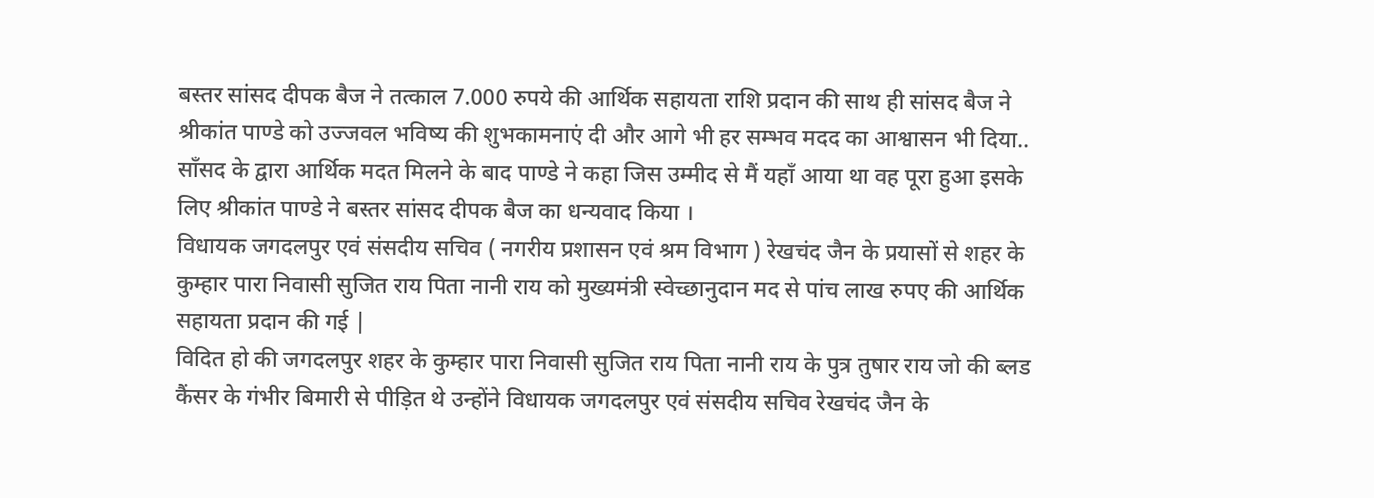बस्तर सांसद दीपक बैज ने तत्काल 7.000 रुपये की आर्थिक सहायता राशि प्रदान की साथ ही सांसद बैज ने श्रीकांत पाण्डे को उज्जवल भविष्य की शुभकामनाएं दी और आगे भी हर सम्भव मदद का आश्वासन भी दिया..
साँसद के द्वारा आर्थिक मदत मिलने के बाद पाण्डे ने कहा जिस उम्मीद से मैं यहाँ आया था वह पूरा हुआ इसके लिए श्रीकांत पाण्डे ने बस्तर सांसद दीपक बैज का धन्यवाद किया ।
विधायक जगदलपुर एवं संसदीय सचिव ( नगरीय प्रशासन एवं श्रम विभाग ) रेखचंद जैन के प्रयासों से शहर के कुम्हार पारा निवासी सुजित राय पिता नानी राय को मुख्यमंत्री स्वेच्छानुदान मद से पांच लाख रुपए की आर्थिक सहायता प्रदान की गई |
विदित हो की जगदलपुर शहर के कुम्हार पारा निवासी सुजित राय पिता नानी राय के पुत्र तुषार राय जो की ब्लड कैंसर के गंभीर बिमारी से पीड़ित थे उन्होंने विधायक जगदलपुर एवं संसदीय सचिव रेखचंद जैन के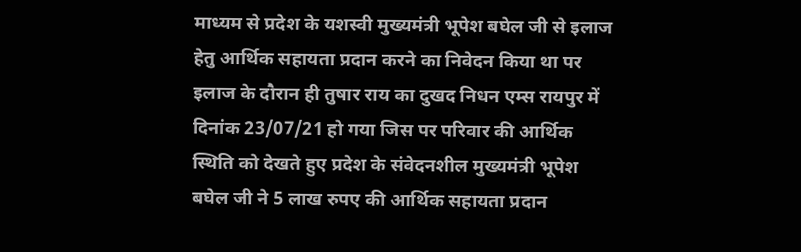माध्यम से प्रदेश के यशस्वी मुख्यमंत्री भूपेश बघेल जी से इलाज हेतु आर्थिक सहायता प्रदान करने का निवेदन किया था पर इलाज के दौरान ही तुषार राय का दुखद निधन एम्स रायपुर में दिनांक 23/07/21 हो गया जिस पर परिवार की आर्थिक स्थिति को देखते हुए प्रदेश के संवेदनशील मुख्यमंत्री भूपेश बघेल जी ने 5 लाख रुपए की आर्थिक सहायता प्रदान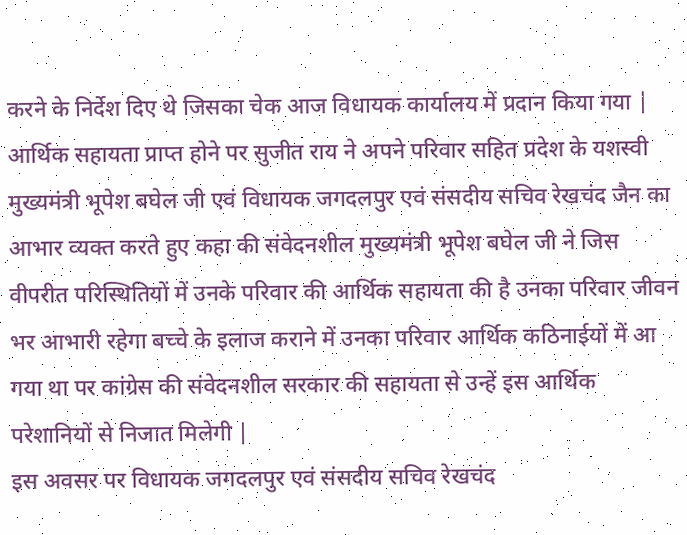करने के निर्देश दिए थे जिसका चेक आज विधायक कार्यालय में प्रदान किया गया |
आर्थिक सहायता प्राप्त होने पर सुजीत राय ने अपने परिवार सहित प्रदेश के यशस्वी मुख्यमंत्री भूपेश बघेल जी एवं विधायक जगदलपुर एवं संसदीय सचिव रेखचंद जैन का आभार व्यक्त करते हुए कहा की संवेदनशील मुख्यमंत्री भूपेश बघेल जी ने जिस वीपरीत परिस्थितियों में उनके परिवार की आर्थिक सहायता की है उनका परिवार जीवन भर आभारी रहेगा बच्चे के इलाज कराने में उनका परिवार आर्थिक कठिनाईयों में आ गया था पर कांग्रेस की संवेदनशील सरकार की सहायता से उन्हें इस आर्थिक परेशानियों से निजात मिलेगी |
इस अवसर पर विधायक जगदलपुर एवं संसदीय सचिव रेखचंद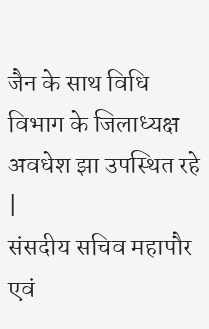जैन के साथ विधि विभाग के जिलाध्यक्ष अवधेश झा उपस्थित रहे |
संसदीय सचिव महापौर एवं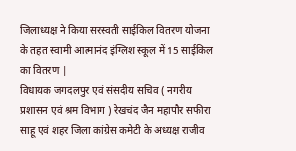जिलाध्यक्ष ने किया सरस्वती साईकिल वितरण योजना के तहत स्वामी आत्मानंद इंग्लिश स्कूल में 15 साईकिल का वितरण |
विधायक जगदलपुर एवं संसदीय सचिव ( नगरीय प्रशासन एवं श्रम विभाग ) रेखचंद जैन महापौर सफीरा साहू एवं शहर जिला कांग्रेस कमेटी के अध्यक्ष राजीव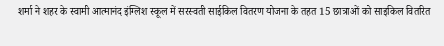शर्मा ने शहर के स्वामी आत्मानंद इंग्लिश स्कूल में सरस्वती साईकिल वितरण योजना के तहत 15 छात्राओं को साइकिल वितरित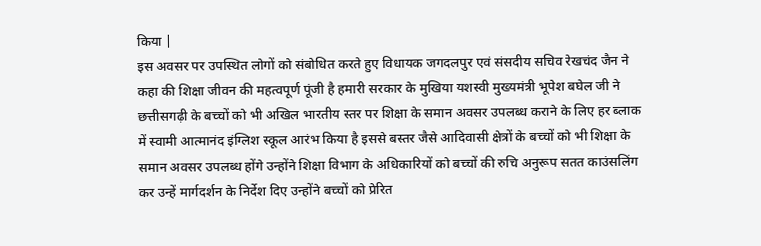किया |
इस अवसर पर उपस्थित लोगों को संबोधित करते हुए विधायक जगदलपुर एवं संसदीय सचिव रेखचंद जैन ने कहा की शिक्षा जीवन की महत्वपूर्ण पूंजी है हमारी सरकार के मुखिया यशस्वी मुख्यमंत्री भूपेश बघेल जी ने छत्तीसगढ़ी के बच्चों को भी अखिल भारतीय स्तर पर शिक्षा के समान अवसर उपलब्ध कराने के लिए हर ब्लाक में स्वामी आत्मानंद इंग्लिश स्कूल आरंभ किया है इससे बस्तर जैसे आदिवासी क्षेत्रों के बच्चों को भी शिक्षा के समान अवसर उपलब्ध होंगे उन्होंने शिक्षा विभाग के अधिकारियों को बच्चों की रुचि अनुरूप सतत काउंसलिंग कर उन्हें मार्गदर्शन के निर्देश दिए उन्होंने बच्चों को प्रेरित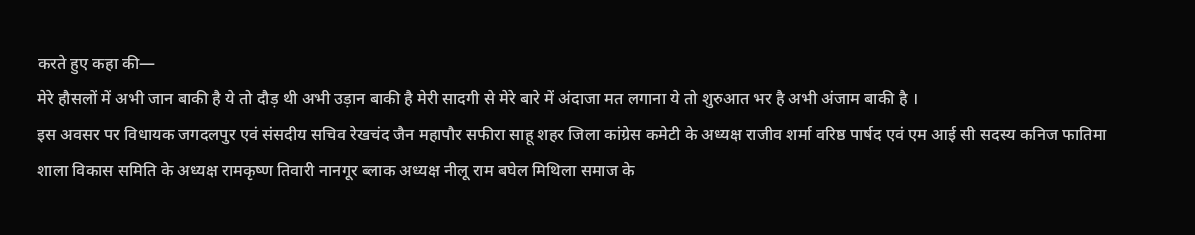करते हुए कहा की—
मेरे हौसलों में अभी जान बाकी है ये तो दौड़ थी अभी उड़ान बाकी है मेरी सादगी से मेरे बारे में अंदाजा मत लगाना ये तो शुरुआत भर है अभी अंजाम बाकी है ।
इस अवसर पर विधायक जगदलपुर एवं संसदीय सचिव रेखचंद जैन महापौर सफीरा साहू शहर जिला कांग्रेस कमेटी के अध्यक्ष राजीव शर्मा वरिष्ठ पार्षद एवं एम आई सी सदस्य कनिज फातिमा शाला विकास समिति के अध्यक्ष रामकृष्ण तिवारी नानगूर ब्लाक अध्यक्ष नीलू राम बघेल मिथिला समाज के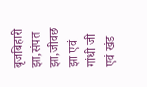बृजबिहारी झा,संपत झा,जीवछ झा एवं गांधी जी एवं खंड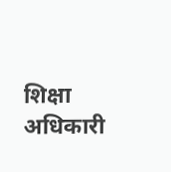शिक्षा अधिकारी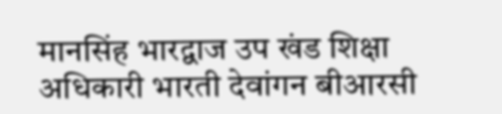मानसिंह भारद्वाज उप खंड शिक्षा अधिकारी भारती देवांगन बीआरसी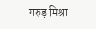गरुड़ मिश्रा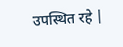उपस्थित रहे |